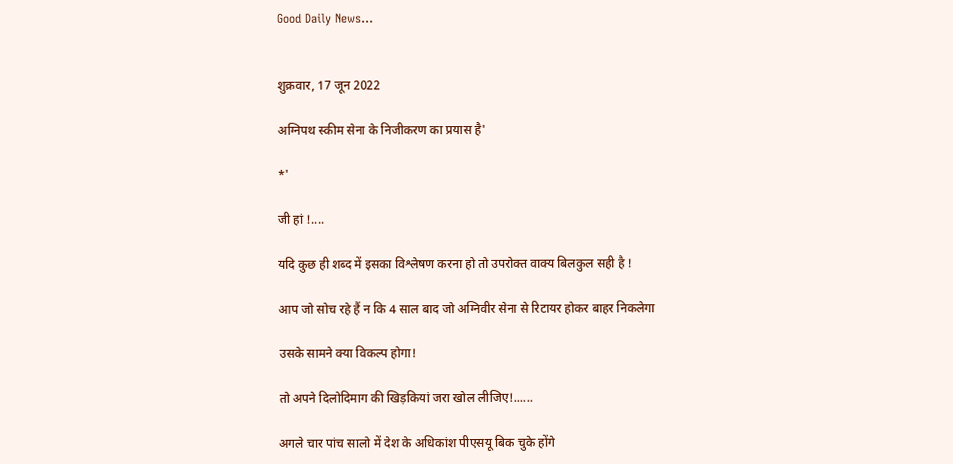Good Daily News...


शुक्रवार, 17 जून 2022

अग्निपथ स्कीम सेना के निजीकरण का प्रयास है'

*'

जी हां !....

यदि कुछ ही शब्द में इसका विश्लेषण करना हो तो उपरोक्त वाक्य बिलकुल सही है !

आप जो सोच रहे हैं न कि 4 साल बाद जो अग्निवीर सेना से रिटायर होकर बाहर निकलेगा

उसके सामने क्या विकल्प होगा!

तो अपने दिलोदिमाग की खिड़कियां जरा खोल लीजिए!......

अगले चार पांच सालो में देश के अधिकांश पीएसयू बिक चुके होंगे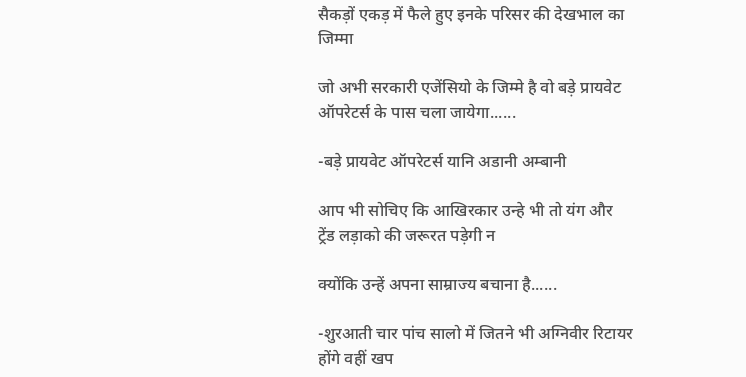सैकड़ों एकड़ में फैले हुए इनके परिसर की देखभाल का जिम्मा

जो अभी सरकारी एजेंसियो के जिम्मे है वो बड़े प्रायवेट ऑपरेटर्स के पास चला जायेगा......

-बड़े प्रायवेट ऑपरेटर्स यानि अडानी अम्बानी

आप भी सोचिए कि आखिरकार उन्हे भी तो यंग और ट्रेंड लड़ाको की जरूरत पड़ेगी न

क्योंकि उन्हें अपना साम्राज्य बचाना है......

-शुरआती चार पांच सालो में जितने भी अग्निवीर रिटायर होंगे वहीं खप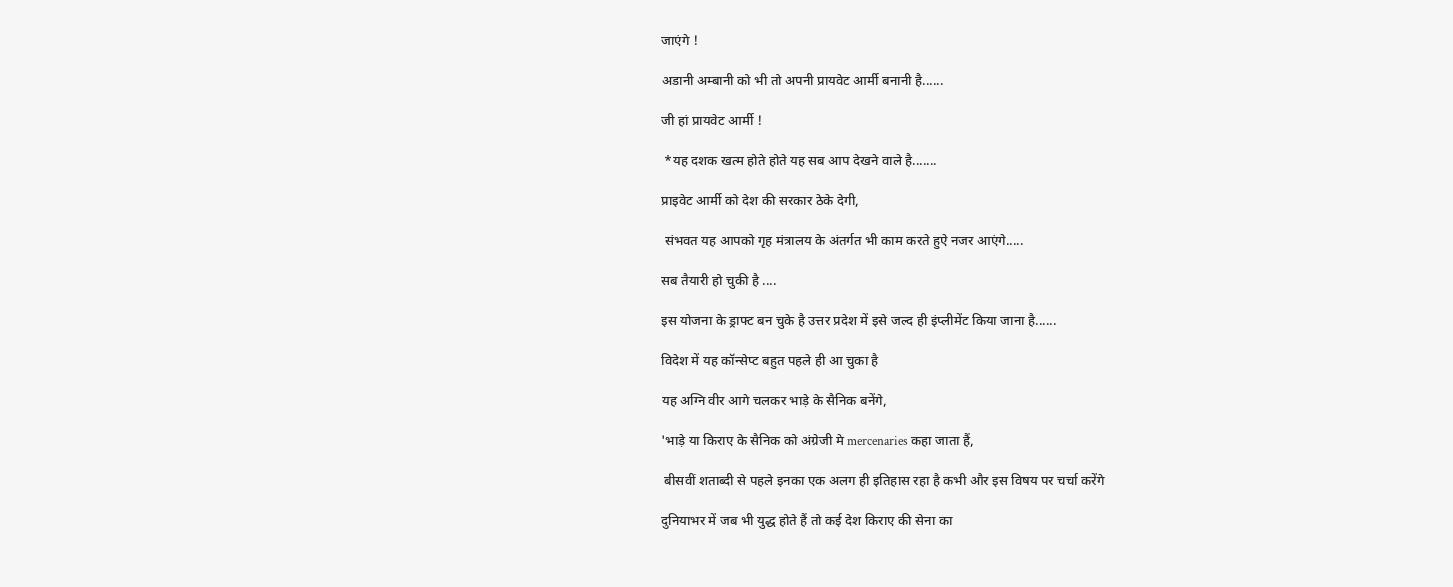जाएंगे !

अडानी अम्बानी को भी तो अपनी प्रायवेट आर्मी बनानी है......

जी हां प्रायवेट आर्मी !

 *यह दशक खत्म होते होते यह सब आप देखने वाले है.......

प्राइवेट आर्मी को देश की सरकार ठेके देगी,

 संभवत यह आपको गृह मंत्रालय के अंतर्गत भी काम करते हुऐ नजर आएंगे.....

सब तैयारी हो चुकी है ....

इस योजना के ड्राफ्ट बन चुके है उत्तर प्रदेश में इसे जल्द ही इंप्लीमेंट किया जाना है......

विदेश में यह कॉन्सेप्ट बहुत पहले ही आ चुका है

यह अग्नि वीर आगे चलकर भाड़े के सैनिक बनेंगे,

'भाड़े या किराए के सैनिक को अंग्रेजी मे mercenaries कहा जाता हैं,

 बीसवीं शताब्दी से पहले इनका एक अलग ही इतिहास रहा है कभी और इस विषय पर चर्चा करेंगे

दुनियाभर में जब भी युद्ध होते हैं तो कई देश किराए की सेना का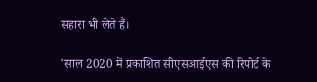सहारा भी लेते हैं।

'साल 2020 में प्रकाशित सीएसआईएस की रिपोर्ट के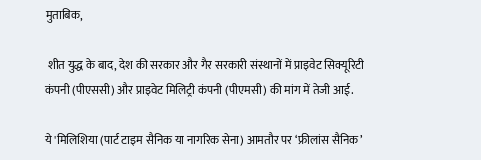मुताबिक,

 शीत युद्ध के बाद, देश की सरकार और गैर सरकारी संस्थानों में प्राइवेट सिक्यूरिटी कंपनी (पीएससी) और प्राइवेट मिलिट्री कंपनी (पीएमसी) की मांग में तेजी आई.

ये 'मिलिशिया (पार्ट टाइम सैनिक या नागरिक सेना) आमतौर पर ‘फ्रीलांस सैनिक’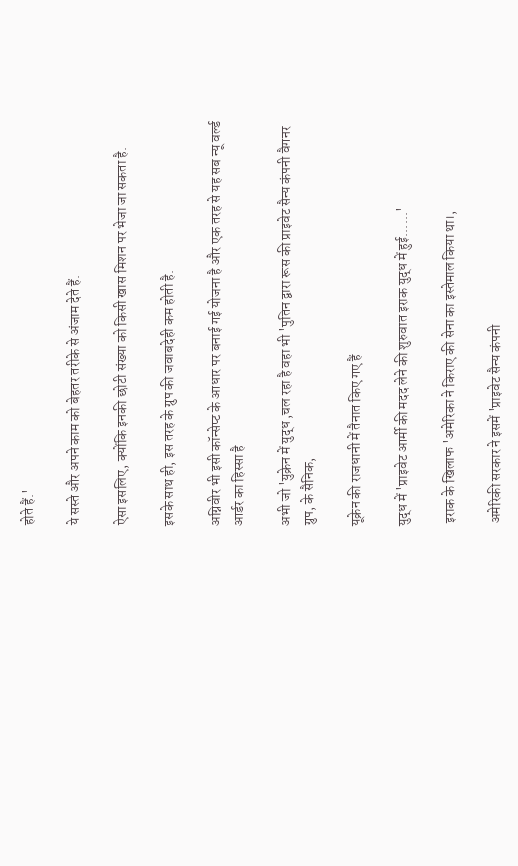होते हैं.'

ये सस्ते और अपने काम को बेहतर तरीके से अंजाम देते हैं.

ऐसा इसलिए, क्योंकि इनकी छोटी संख्या को किसी खास मिशन पर भेजा जा सकता है.

इसके साथ ही, इस तरह के ग्रुप की जवाबदेही कम होती है.

अग्निवीर भी इसी कॉन्सेप्ट के आधार पर बनाई गई योजना है और एक तरह से यह सब न्यू वर्ल्ड आर्डर का हिस्सा है

अभी जो 'युक्रेन में युद्ध ,चल रहा है वहा भी 'पुतिन द्वारा रूस की प्राइवेट सैन्य कंपनी वैगनर ग्रुप, के सैनिक,

यूक्रेन की राजधानी में तैनात किए गए हैं

युद्ध में 'प्राइवेट आर्मी की मदद लेने की शुरुवात इराक युद्ध में हुई......'

 इराक के खिलाफ 'अमेरिका ने किराए की सेना का इस्तेमाल किया था।,

 अमेरिकी सरकार ने इसमें 'प्राइवेट सैन्य कंपनी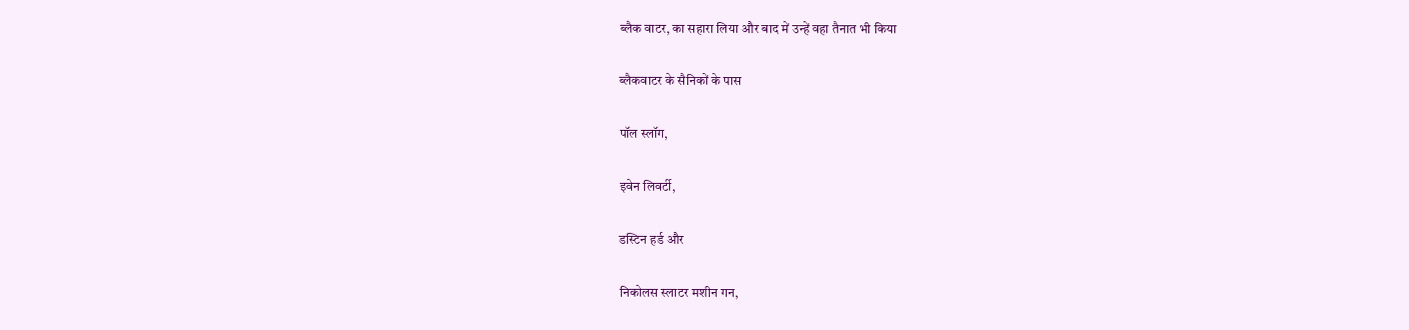ब्लैक वाटर, का सहारा लिया और बाद में उन्हें वहा तैनात भी किया

ब्लैकवाटर के सैनिकों के पास

पॉल स्लॉग,

इवेन लिवर्टी,

डस्टिन हर्ड और

निकोलस स्लाटर मशीन गन,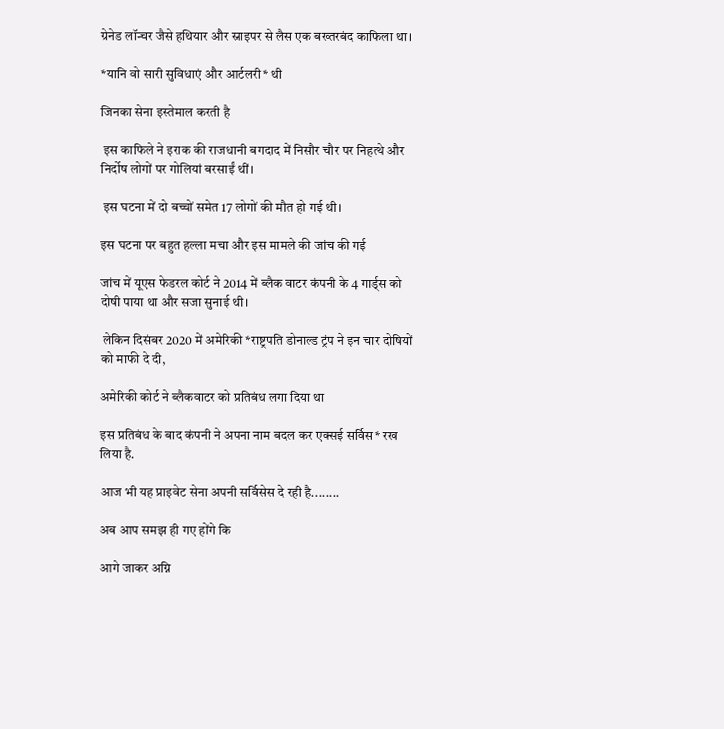ग्रेनेड लॉन्चर जैसे हथियार और स्नाइपर से लैस एक बख्तरबंद काफिला था।

*यानि वो सारी सुविधाएं और आर्टलरी* थी

जिनका सेना इस्तेमाल करती है

 इस काफिले ने इराक की राजधानी बगदाद में निसौर चौर पर निहत्थे और निर्दोष लोगों पर गोलियां बरसाईं थीं।

 इस घटना में दो बच्चों समेत 17 लोगों की मौत हो गई थी।

इस घटना पर बहुत हल्ला मचा और इस मामले की जांच की गई

जांच में यूएस फेडरल कोर्ट ने 2014 में ब्लैक वाटर कंपनी के 4 गार्ड्स को दोषी पाया था और सजा सुनाई थी।

 लेकिन दिसंबर 2020 में अमेरिकी *राष्ट्रपति डोनाल्ड ट्रंप ने इन चार दोषियों को माफी दे दी,

अमेरिकी कोर्ट ने ब्लैकवाटर को प्रतिबंध लगा दिया था

इस प्रतिबंध के बाद कंपनी ने अपना नाम बदल कर एक्सई सर्विस* रख लिया है.

आज भी यह प्राइवेट सेना अपनी सर्विसेस दे रही है........

अब आप समझ ही गए होंगे कि

आगे जाकर अग्नि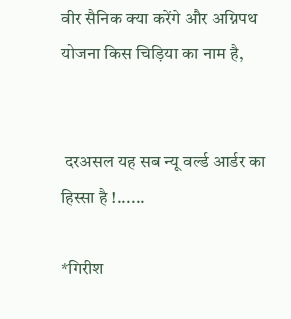वीर सैनिक क्या करेंगे और अग्निपथ योजना किस चिड़िया का नाम है,


 दरअसल यह सब न्यू वर्ल्ड आर्डर का हिस्सा है !......

*गिरीश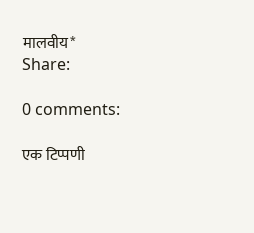मालवीय*
Share:

0 comments:

एक टिप्पणी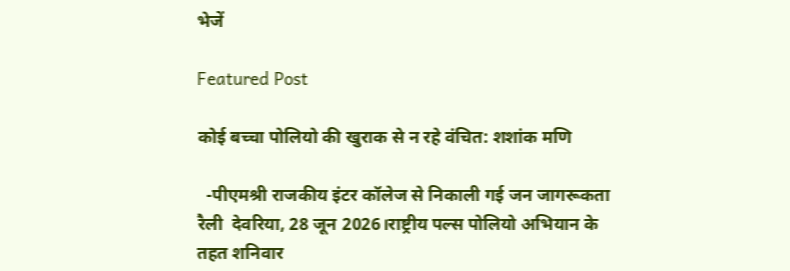भेजें

Featured Post

कोई बच्चा पोलियो की खुराक से न रहे वंचित: शशांक मणि

  -पीएमश्री राजकीय इंटर कॉलेज से निकाली गई जन जागरूकता रैली  देवरिया, 28 जून 2026।राष्ट्रीय पल्स पोलियो अभियान के तहत शनिवार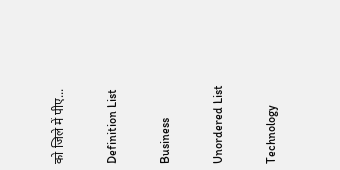को जिले में पीए...

Definition List

Business

Unordered List

Technology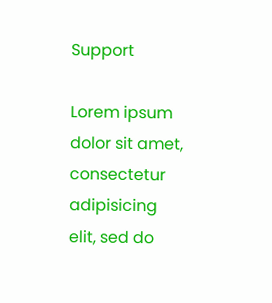Support

Lorem ipsum dolor sit amet, consectetur adipisicing elit, sed do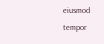eiusmod tempor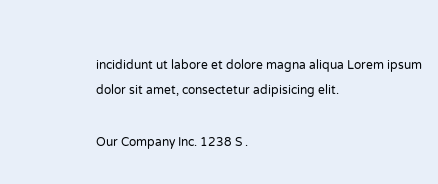incididunt ut labore et dolore magna aliqua Lorem ipsum dolor sit amet, consectetur adipisicing elit.

Our Company Inc. 1238 S .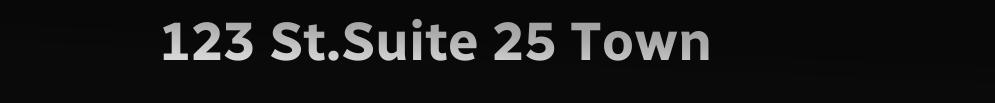123 St.Suite 25 Town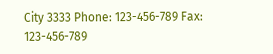City 3333 Phone: 123-456-789 Fax: 123-456-789